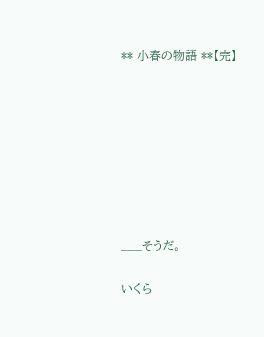** 小春の物語 **【完】








___そうだ。

いくら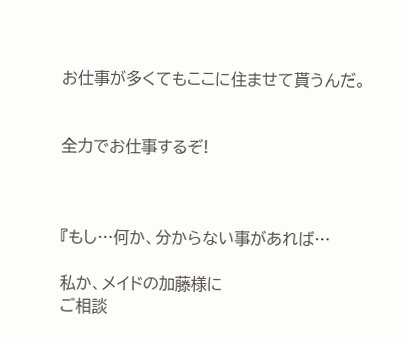お仕事が多くてもここに住ませて貰うんだ。


全力でお仕事するぞ!



『もし…何か、分からない事があれば…

私か、メイドの加藤様に
ご相談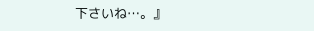下さいね…。』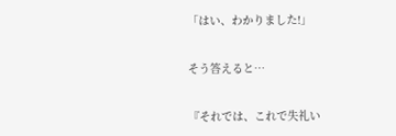「はい、わかりました!」


そう答えると…


『それでは、これで失礼い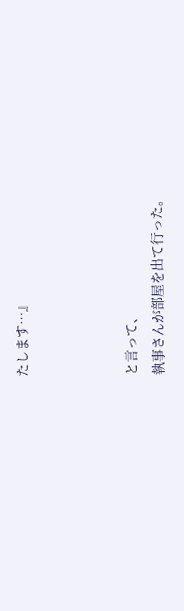たします…』



と言って、
執事さんが部屋を出て行った。